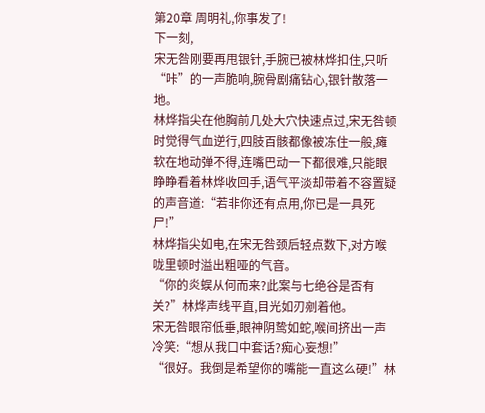第20章 周明礼,你事发了!
下一刻,
宋无咎刚要再甩银针,手腕已被林烨扣住,只听“咔”的一声脆响,腕骨剧痛钻心,银针散落一地。
林烨指尖在他胸前几处大穴快速点过,宋无咎顿时觉得气血逆行,四肢百骸都像被冻住一般,瘫软在地动弹不得,连嘴巴动一下都很难,只能眼睁睁看着林烨收回手,语气平淡却带着不容置疑的声音道:“若非你还有点用,你已是一具死尸!”
林烨指尖如电,在宋无咎颈后轻点数下,对方喉咙里顿时溢出粗哑的气音。
“你的炎蜈从何而来?此案与七绝谷是否有关?”林烨声线平直,目光如刃剜着他。
宋无咎眼帘低垂,眼神阴鸷如蛇,喉间挤出一声冷笑:“想从我口中套话?痴心妄想!”
“很好。我倒是希望你的嘴能一直这么硬!”林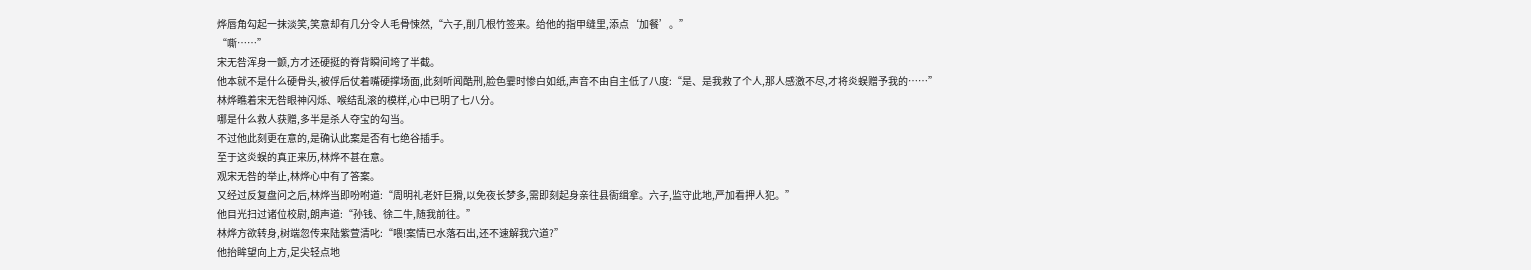烨唇角勾起一抹淡笑,笑意却有几分令人毛骨悚然,“六子,削几根竹签来。给他的指甲缝里,添点‘加餐’。”
“嘶……”
宋无咎浑身一颤,方才还硬挺的脊背瞬间垮了半截。
他本就不是什么硬骨头,被俘后仗着嘴硬撑场面,此刻听闻酷刑,脸色霎时惨白如纸,声音不由自主低了八度:“是、是我救了个人,那人感激不尽,才将炎蜈赠予我的……”
林烨瞧着宋无咎眼神闪烁、喉结乱滚的模样,心中已明了七八分。
哪是什么救人获赠,多半是杀人夺宝的勾当。
不过他此刻更在意的,是确认此案是否有七绝谷插手。
至于这炎蜈的真正来历,林烨不甚在意。
观宋无咎的举止,林烨心中有了答案。
又经过反复盘问之后,林烨当即吩咐道:“周明礼老奸巨猾,以免夜长梦多,需即刻起身亲往县衙缉拿。六子,监守此地,严加看押人犯。”
他目光扫过诸位校尉,朗声道:“孙钱、徐二牛,随我前往。”
林烨方欲转身,树端忽传来陆紫萱清叱:“喂!案情已水落石出,还不速解我穴道?”
他抬眸望向上方,足尖轻点地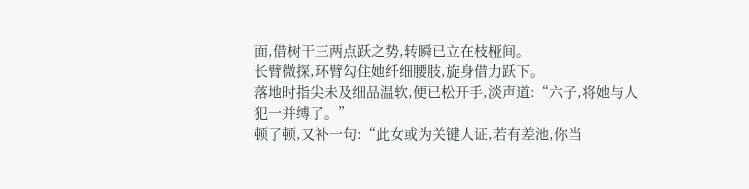面,借树干三两点跃之势,转瞬已立在枝桠间。
长臂微探,环臂勾住她纤细腰肢,旋身借力跃下。
落地时指尖未及细品温软,便已松开手,淡声道:“六子,将她与人犯一并缚了。”
顿了顿,又补一句:“此女或为关键人证,若有差池,你当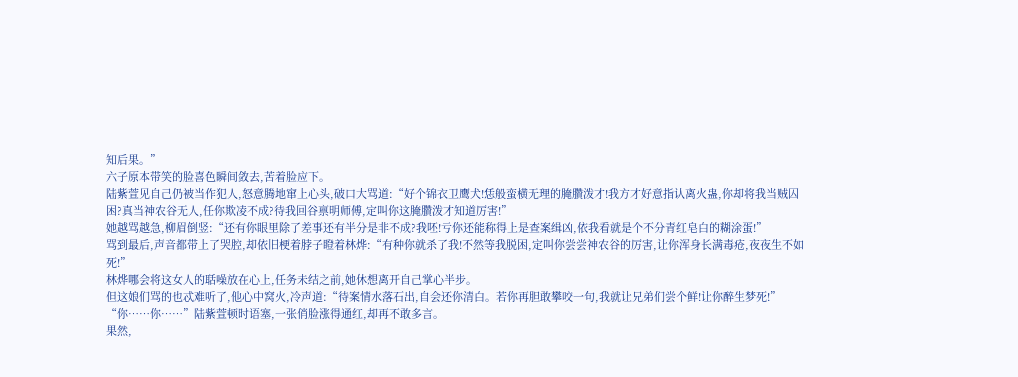知后果。”
六子原本带笑的脸喜色瞬间敛去,苦着脸应下。
陆紫萱见自己仍被当作犯人,怒意腾地窜上心头,破口大骂道:“好个锦衣卫鹰犬!恁般蛮横无理的腌臢泼才!我方才好意指认离火蛊,你却将我当贼囚困?真当神农谷无人,任你欺凌不成?待我回谷禀明师傅,定叫你这腌臢泼才知道厉害!”
她越骂越急,柳眉倒竖:“还有你眼里除了差事还有半分是非不成?我呸!亏你还能称得上是查案缉凶,依我看就是个不分青红皂白的糊涂蛋!”
骂到最后,声音都带上了哭腔,却依旧梗着脖子瞪着林烨:“有种你就杀了我!不然等我脱困,定叫你尝尝神农谷的厉害,让你浑身长满毒疮,夜夜生不如死!”
林烨哪会将这女人的聒噪放在心上,任务未结之前,她休想离开自己掌心半步。
但这娘们骂的也忒难听了,他心中窝火,冷声道:“待案情水落石出,自会还你清白。若你再胆敢攀咬一句,我就让兄弟们尝个鲜!让你醉生梦死!”
“你……你……”陆紫萱顿时语塞,一张俏脸涨得通红,却再不敢多言。
果然,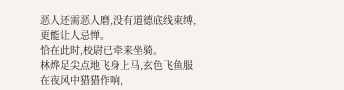恶人还需恶人磨,没有道德底线束缚,更能让人忌惮。
恰在此时,校尉已牵来坐骑。
林烨足尖点地飞身上马,玄色飞鱼服在夜风中猎猎作响,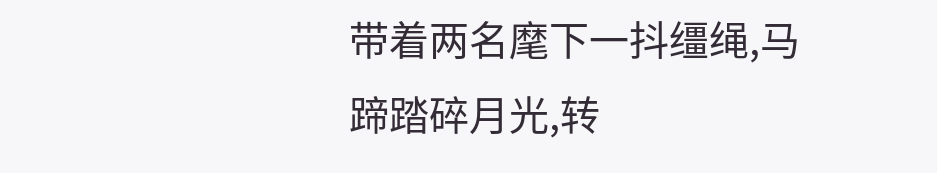带着两名麾下一抖缰绳,马蹄踏碎月光,转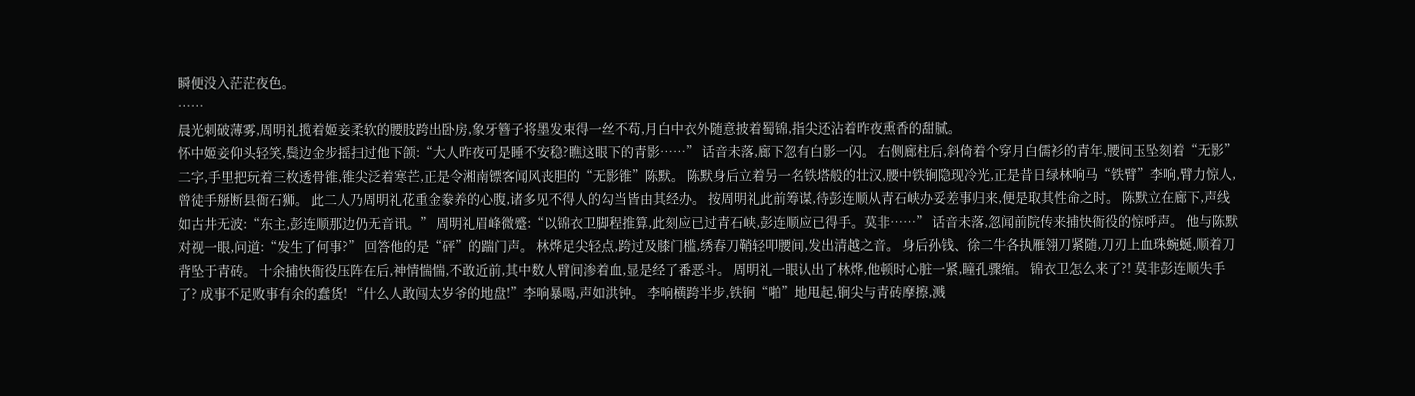瞬便没入茫茫夜色。
……
晨光刺破薄雾,周明礼揽着姬妾柔软的腰肢跨出卧房,象牙簪子将墨发束得一丝不苟,月白中衣外随意披着蜀锦,指尖还沾着昨夜熏香的甜腻。
怀中姬妾仰头轻笑,鬓边金步摇扫过他下颌:“大人昨夜可是睡不安稳?瞧这眼下的青影……” 话音未落,廊下忽有白影一闪。 右侧廊柱后,斜倚着个穿月白儒衫的青年,腰间玉坠刻着“无影”二字,手里把玩着三枚透骨锥,锥尖泛着寒芒,正是令湘南镖客闻风丧胆的“无影锥”陈默。 陈默身后立着另一名铁塔般的壮汉,腰中铁锏隐现冷光,正是昔日绿林响马“铁臂”李响,臂力惊人,曾徒手掰断县衙石狮。 此二人乃周明礼花重金豢养的心腹,诸多见不得人的勾当皆由其经办。 按周明礼此前筹谋,待彭连顺从青石峡办妥差事归来,便是取其性命之时。 陈默立在廊下,声线如古井无波:“东主,彭连顺那边仍无音讯。” 周明礼眉峰微蹙:“以锦衣卫脚程推算,此刻应已过青石峡,彭连顺应已得手。莫非……” 话音未落,忽闻前院传来捕快衙役的惊呼声。 他与陈默对视一眼,问道:“发生了何事?” 回答他的是“砰”的踹门声。 林烨足尖轻点,跨过及膝门槛,绣春刀鞘轻叩腰间,发出清越之音。 身后孙钱、徐二牛各执雁翎刀紧随,刀刃上血珠蜿蜒,顺着刀背坠于青砖。 十余捕快衙役压阵在后,神情惴惴,不敢近前,其中数人臂间渗着血,显是经了番恶斗。 周明礼一眼认出了林烨,他顿时心脏一紧,瞳孔骤缩。 锦衣卫怎么来了?! 莫非彭连顺失手了? 成事不足败事有余的蠢货! “什么人敢闯太岁爷的地盘!”李响暴喝,声如洪钟。 李响横跨半步,铁锏“啪”地甩起,锏尖与青砖摩擦,溅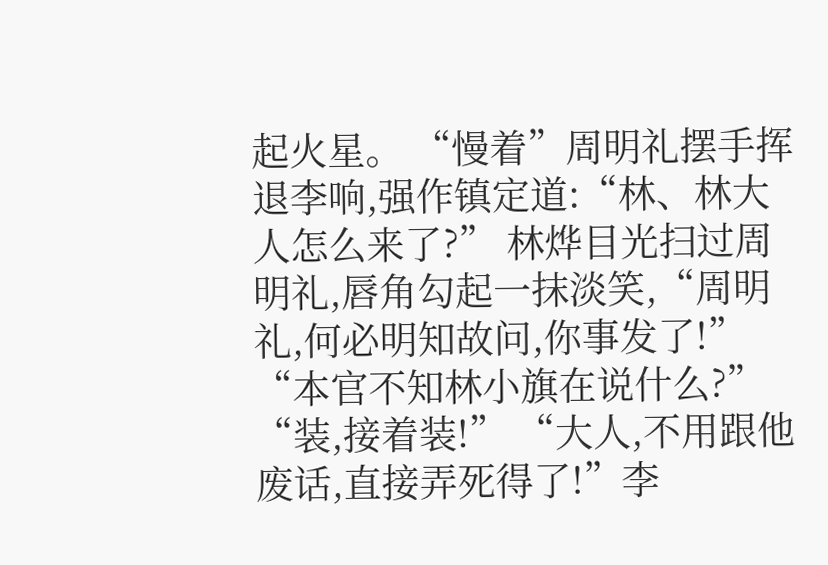起火星。 “慢着”周明礼摆手挥退李响,强作镇定道:“林、林大人怎么来了?” 林烨目光扫过周明礼,唇角勾起一抹淡笑,“周明礼,何必明知故问,你事发了!” “本官不知林小旗在说什么?” “装,接着装!” “大人,不用跟他废话,直接弄死得了!”李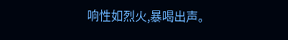响性如烈火,暴喝出声。